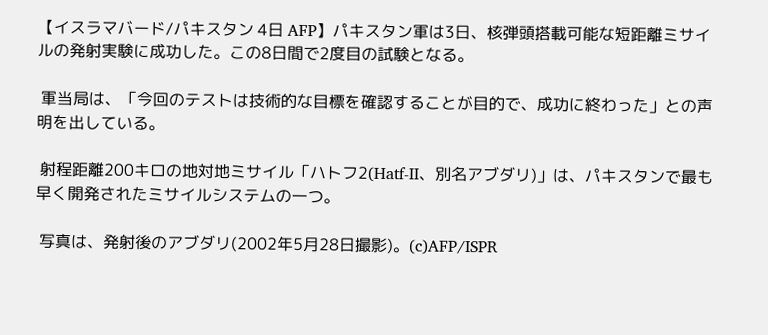【イスラマバード/パキスタン 4日 AFP】パキスタン軍は3日、核弾頭搭載可能な短距離ミサイルの発射実験に成功した。この8日間で2度目の試験となる。

 軍当局は、「今回のテストは技術的な目標を確認することが目的で、成功に終わった」との声明を出している。

 射程距離200キロの地対地ミサイル「ハトフ2(Hatf-II、別名アブダリ)」は、パキスタンで最も早く開発されたミサイルシステムの一つ。

 写真は、発射後のアブダリ(2002年5月28日撮影)。(c)AFP/ISPR